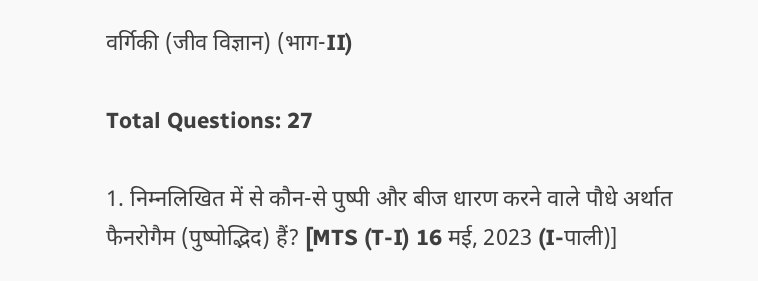वर्गिकी (जीव विज्ञान) (भाग-II)

Total Questions: 27

1. निम्नलिखित में से कौन-से पुष्पी और बीज धारण करने वाले पौधे अर्थात फैनरोगैम (पुष्पोद्भिद) हैं? [MTS (T-I) 16 मई, 2023 (I-पाली)]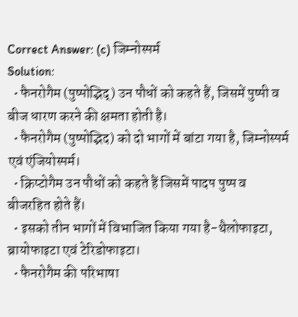Correct Answer: (c) जिम्नोस्पर्म
Solution:
  • फैनरोगैम (पुष्पोद्भिद्) उन पौधों को कहते हैं, जिसमें पुष्पी व बीज धारण करने की क्षमता होती है।
  • फैनरोगैम (पुष्पोद्भिद) को दो भागों में बांटा गया है, जिम्नोस्पर्म एवं एंजियोस्पर्म।
  • क्रिप्टोगैम उन पौधों को कहते हैं जिसमें पादप पुष्प व बीजरहित होते हैं।
  • इसको तीन भागों में विभाजित किया गया है-थैलोफाइटा, ब्रायोफाइटा एवं टेरिडोफाइटा।
  • फैनरोगैम की परिभाषा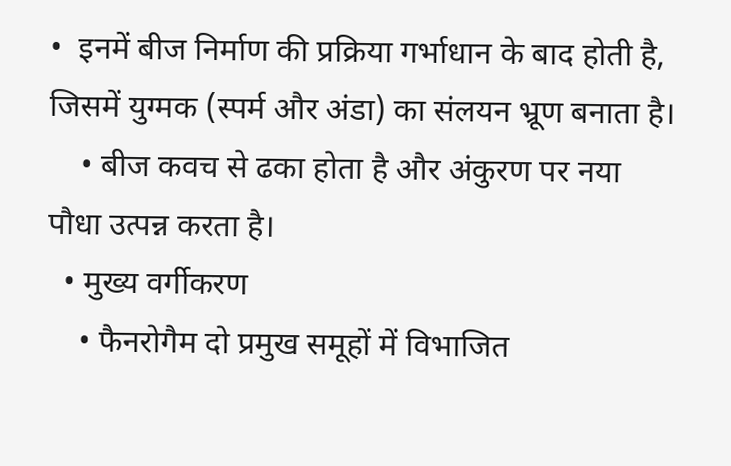•  इनमें बीज निर्माण की प्रक्रिया गर्भाधान के बाद होती है, जिसमें युग्मक (स्पर्म और अंडा) का संलयन भ्रूण बनाता है।
    • बीज कवच से ढका होता है और अंकुरण पर नया पौधा उत्पन्न करता है।
  • मुख्य वर्गीकरण
    • फैनरोगैम दो प्रमुख समूहों में विभाजित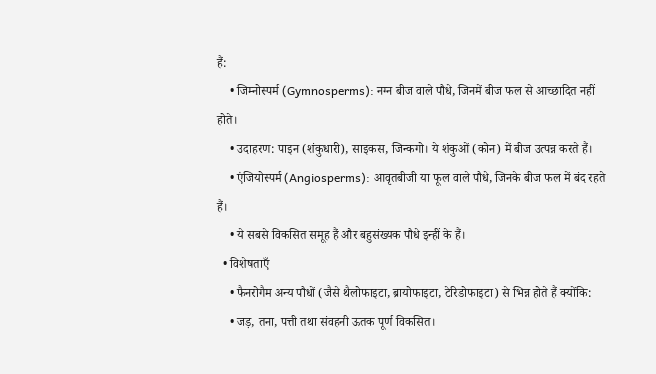हैं:
    • जिम्नोस्पर्म (Gymnosperms): नग्न बीज वाले पौधे, जिनमें बीज फल से आच्छादित नहीं होते।
    • उदाहरण: पाइन (शंकुधारी), साइकस, जिन्कगो। ये शंकुओं (कोन) में बीज उत्पन्न करते हैं।
    • एंजियोस्पर्म (Angiosperms): आवृतबीजी या फूल वाले पौधे, जिनके बीज फल में बंद रहते हैं।
    • ये सबसे विकसित समूह हैं और बहुसंख्यक पौधे इन्हीं के हैं।
  • विशेषताएँ
    • फैनरोगैम अन्य पौधों (जैसे थैलोफाइटा, ब्रायोफाइटा, टेरिडोफाइटा) से भिन्न होते हैं क्योंकि:
    • जड़, तना, पत्ती तथा संवहनी ऊतक पूर्ण विकसित।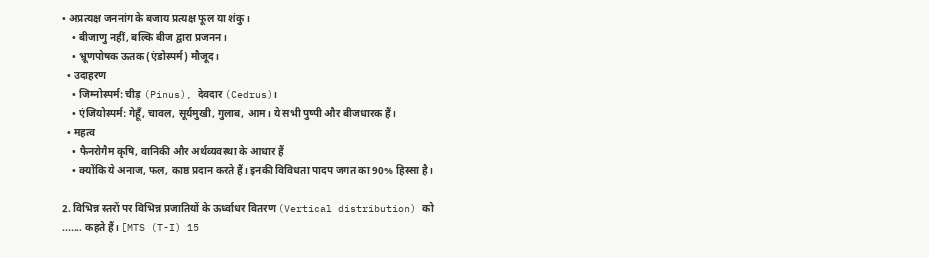• अप्रत्यक्ष जननांग के बजाय प्रत्यक्ष फूल या शंकु।
    • बीजाणु नहीं, बल्कि बीज द्वारा प्रजनन।
    • भ्रूणपोषक ऊतक (एंडोस्पर्म) मौजूद।
  • उदाहरण
    • जिम्नोस्पर्म: चीड़ (Pinus), देवदार (Cedrus)।
    • एंजियोस्पर्म: गेहूँ, चावल, सूर्यमुखी, गुलाब, आम। ये सभी पुष्पी और बीजधारक हैं।
  • महत्व
    • फैनरोगैम कृषि, वानिकी और अर्थव्यवस्था के आधार हैं
    • क्योंकि ये अनाज, फल, काष्ठ प्रदान करते हैं। इनकी विविधता पादप जगत का 90% हिस्सा है।

2. विभिन्न स्तरों पर विभिन्न प्रजातियों के ऊर्ध्वाधर वितरण (Vertical distribution) को ....... कहते हैं। [MTS (T-I) 15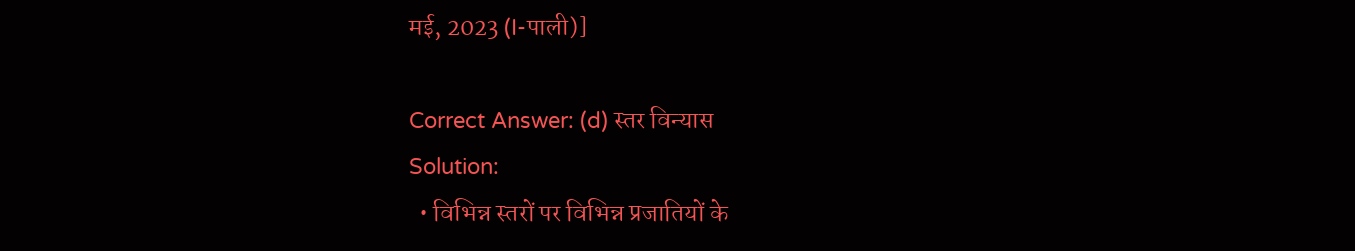मई, 2023 (I-पाली)]

Correct Answer: (d) स्तर विन्यास
Solution:
  • विभिन्न स्तरों पर विभिन्न प्रजातियों के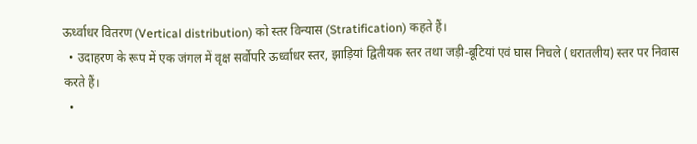ऊर्ध्वाधर वितरण (Vertical distribution) को स्तर विन्यास (Stratification) कहते हैं।
  • उदाहरण के रूप में एक जंगल में वृक्ष सर्वोपरि ऊर्ध्वाधर स्तर, झाड़ियां द्वितीयक स्तर तथा जड़ी-बूटियां एवं घास निचले (धरातलीय) स्तर पर निवास करते हैं।
  •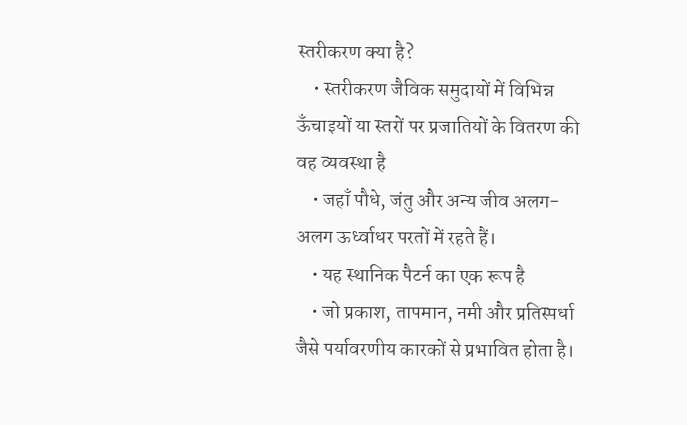स्तरीकरण क्या है?
    • स्तरीकरण जैविक समुदायों में विभिन्न ऊँचाइयों या स्तरों पर प्रजातियों के वितरण की वह व्यवस्था है
    • जहाँ पौधे, जंतु और अन्य जीव अलग-अलग ऊर्ध्वाधर परतों में रहते हैं।
    • यह स्थानिक पैटर्न का एक रूप है
    • जो प्रकाश, तापमान, नमी और प्रतिस्पर्धा जैसे पर्यावरणीय कारकों से प्रभावित होता है।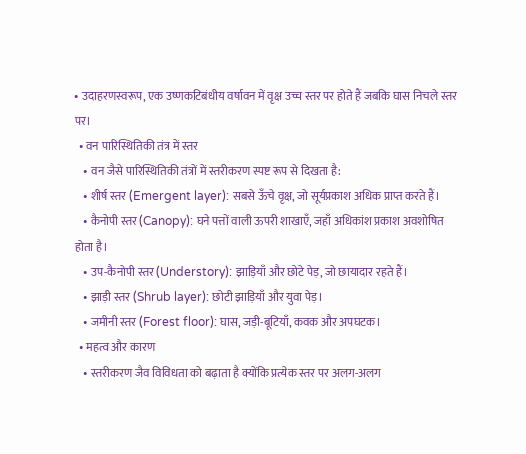• उदाहरणस्वरूप, एक उष्णकटिबंधीय वर्षावन में वृक्ष उच्च स्तर पर होते हैं जबकि घास निचले स्तर पर।
  • वन पारिस्थितिकी तंत्र में स्तर
    • वन जैसे पारिस्थितिकी तंत्रों में स्तरीकरण स्पष्ट रूप से दिखता है:
    • शीर्ष स्तर (Emergent layer): सबसे ऊँचे वृक्ष, जो सूर्यप्रकाश अधिक प्राप्त करते हैं।
    • कैनोपी स्तर (Canopy): घने पत्तों वाली ऊपरी शाखाएँ, जहाँ अधिकांश प्रकाश अवशोषित होता है।
    • उप-कैनोपी स्तर (Understory): झाड़ियाँ और छोटे पेड़, जो छायादार रहते हैं।
    • झाड़ी स्तर (Shrub layer): छोटी झाड़ियाँ और युवा पेड़।
    • जमीनी स्तर (Forest floor): घास, जड़ी-बूटियाँ, कवक और अपघटक।
  • महत्व और कारण
    • स्तरीकरण जैव विविधता को बढ़ाता है क्योंकि प्रत्येक स्तर पर अलग-अलग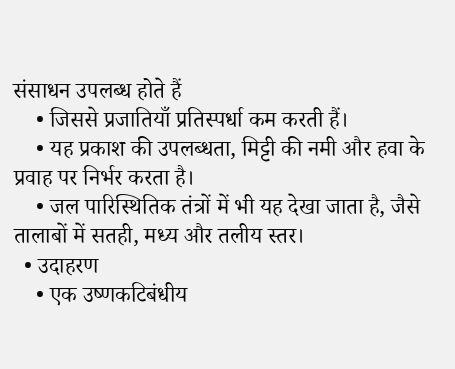संसाधन उपलब्ध होते हैं
    • जिससे प्रजातियाँ प्रतिस्पर्धा कम करती हैं।
    • यह प्रकाश की उपलब्धता, मिट्टी की नमी और हवा के प्रवाह पर निर्भर करता है।
    • जल पारिस्थितिक तंत्रों में भी यह देखा जाता है, जैसे तालाबों में सतही, मध्य और तलीय स्तर।
  • उदाहरण
    • एक उष्णकटिबंधीय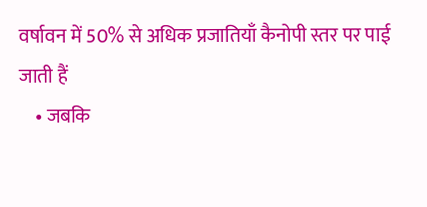वर्षावन में 50% से अधिक प्रजातियाँ कैनोपी स्तर पर पाई जाती हैं
    • जबकि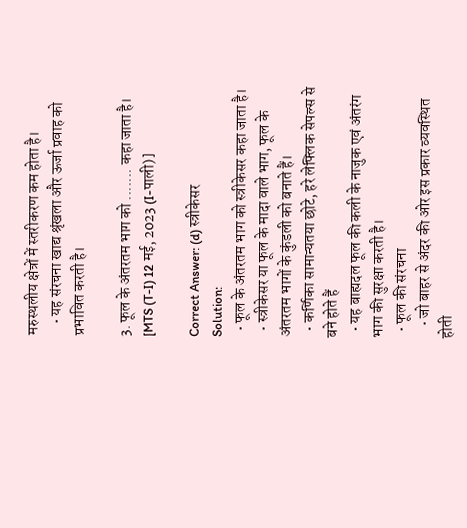मरुस्थलीय क्षेत्रों में स्तरीकरण कम होता है।
    • यह संरचना खाद्य श्रृंखला और ऊर्जा प्रवाह को प्रभावित करती है।

3. फूल के अंतरतम भाग को ....... कहा जाता है। [MTS (T-I) 12 मई, 2023 (I-पाली)]

Correct Answer: (d) स्त्रीकेसर
Solution:
  • फूल के अंतरतम भाग को स्त्रीकेसर कहा जाता है।
  • स्त्रीकेसर या फूल के मादा वाले भाग, फूल के अंतरतम भागों के कुंडली को बनाते हैं।
  • कर्णिका सामान्यतया छोटे, हरे लेफ्लिक सेपल्स से बने होते हैं
  • यह बाह्यदल फूल की कली के नाजुक एवं अंतरंग भाग की सुरक्षा करती है।
  • फूल की संरचना
    • जो बाहर से अंदर की ओर इस प्रकार व्यवस्थित होती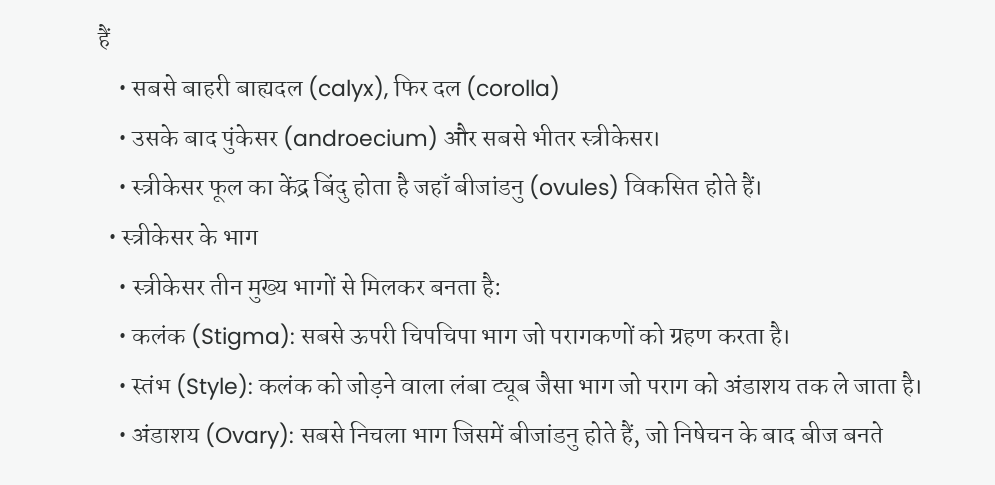हैं
    • सबसे बाहरी बाह्यदल (calyx), फिर दल (corolla)
    • उसके बाद पुंकेसर (androecium) और सबसे भीतर स्त्रीकेसर।
    • स्त्रीकेसर फूल का केंद्र बिंदु होता है जहाँ बीजांडनु (ovules) विकसित होते हैं।
  • स्त्रीकेसर के भाग
    • स्त्रीकेसर तीन मुख्य भागों से मिलकर बनता है:
    • कलंक (Stigma): सबसे ऊपरी चिपचिपा भाग जो परागकणों को ग्रहण करता है।
    • स्तंभ (Style): कलंक को जोड़ने वाला लंबा ट्यूब जैसा भाग जो पराग को अंडाशय तक ले जाता है।
    • अंडाशय (Ovary): सबसे निचला भाग जिसमें बीजांडनु होते हैं, जो निषेचन के बाद बीज बनते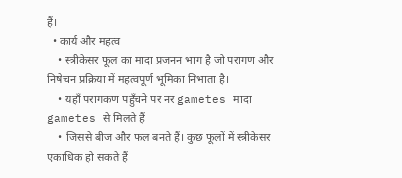हैं।
  • कार्य और महत्व
    • स्त्रीकेसर फूल का मादा प्रजनन भाग है जो परागण और निषेचन प्रक्रिया में महत्वपूर्ण भूमिका निभाता है।
    • यहाँ परागकण पहुँचने पर नर gametes मादा gametes से मिलते हैं
    • जिससे बीज और फल बनते हैं। कुछ फूलों में स्त्रीकेसर एकाधिक हो सकते हैं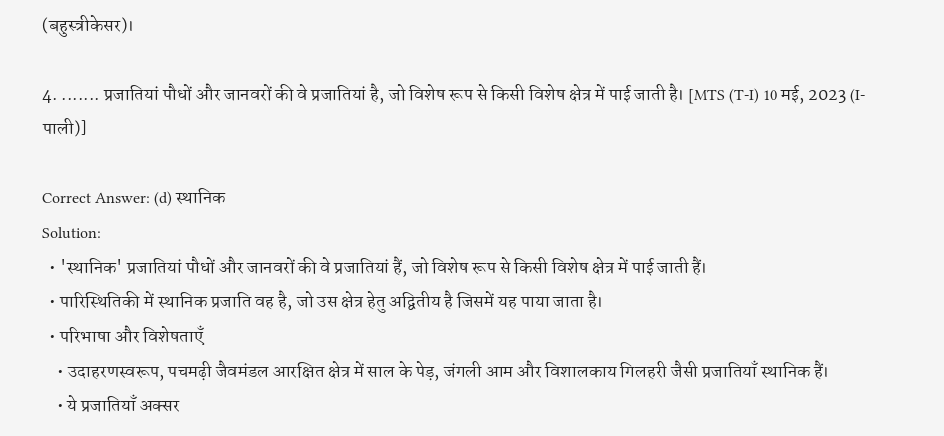(बहुस्त्रीकेसर)।

4. ....... प्रजातियां पौधों और जानवरों की वे प्रजातियां है, जो विशेष रूप से किसी विशेष क्षेत्र में पाई जाती है। [MTS (T-I) 10 मई, 2023 (I-पाली)]

Correct Answer: (d) स्थानिक
Solution:
  • 'स्थानिक' प्रजातियां पौधों और जानवरों की वे प्रजातियां हैं, जो विशेष रूप से किसी विशेष क्षेत्र में पाई जाती हैं।
  • पारिस्थितिकी में स्थानिक प्रजाति वह है, जो उस क्षेत्र हेतु अद्वितीय है जिसमें यह पाया जाता है।
  • परिभाषा और विशेषताएँ
    • उदाहरणस्वरूप, पचमढ़ी जैवमंडल आरक्षित क्षेत्र में साल के पेड़, जंगली आम और विशालकाय गिलहरी जैसी प्रजातियाँ स्थानिक हैं।
    • ये प्रजातियाँ अक्सर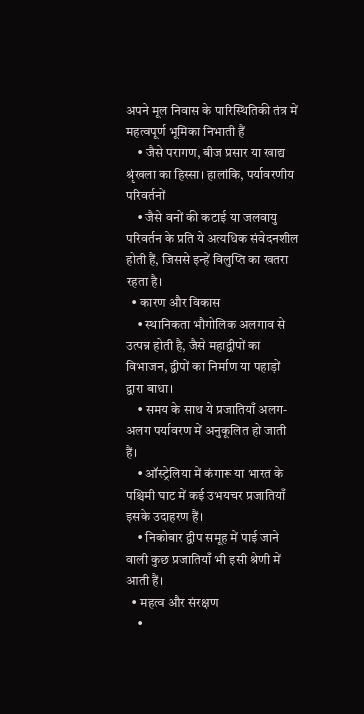अपने मूल निवास के पारिस्थितिकी तंत्र में महत्वपूर्ण भूमिका निभाती हैं
    • जैसे परागण, बीज प्रसार या खाद्य श्रृंखला का हिस्सा। हालांकि, पर्यावरणीय परिवर्तनों
    • जैसे वनों की कटाई या जलवायु परिवर्तन के प्रति ये अत्यधिक संवेदनशील होती हैं, जिससे इन्हें विलुप्ति का खतरा रहता है।
  • कारण और विकास
    • स्थानिकता भौगोलिक अलगाव से उत्पन्न होती है, जैसे महाद्वीपों का विभाजन, द्वीपों का निर्माण या पहाड़ों द्वारा बाधा।
    • समय के साथ ये प्रजातियाँ अलग-अलग पर्यावरण में अनुकूलित हो जाती हैं।
    • ऑस्ट्रेलिया में कंगारू या भारत के पश्चिमी घाट में कई उभयचर प्रजातियाँ इसके उदाहरण हैं।
    • निकोबार द्वीप समूह में पाई जाने वाली कुछ प्रजातियाँ भी इसी श्रेणी में आती हैं।
  • महत्व और संरक्षण
    •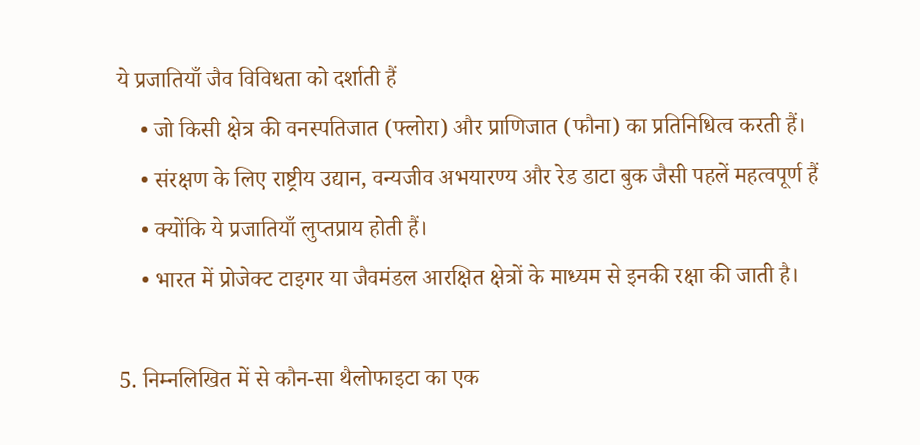ये प्रजातियाँ जैव विविधता को दर्शाती हैं
    • जो किसी क्षेत्र की वनस्पतिजात (फ्लोरा) और प्राणिजात (फौना) का प्रतिनिधित्व करती हैं।
    • संरक्षण के लिए राष्ट्रीय उद्यान, वन्यजीव अभयारण्य और रेड डाटा बुक जैसी पहलें महत्वपूर्ण हैं
    • क्योंकि ये प्रजातियाँ लुप्तप्राय होती हैं।
    • भारत में प्रोजेक्ट टाइगर या जैवमंडल आरक्षित क्षेत्रों के माध्यम से इनकी रक्षा की जाती है।

5. निम्नलिखित में से कौन-सा थैलोफाइटा का एक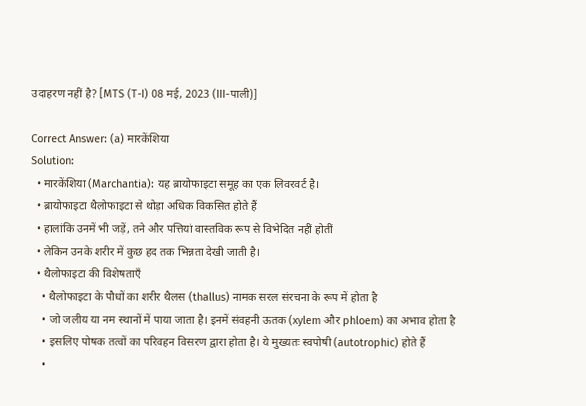उदाहरण नहीं है? [MTS (T-I) 08 मई, 2023 (III-पाली)]

Correct Answer: (a) मारकेंशिया
Solution:
  • मारकेंशिया (Marchantia): यह ब्रायोफाइटा समूह का एक लिवरवर्ट है।
  • ब्रायोफाइटा थैलोफाइटा से थोड़ा अधिक विकसित होते हैं
  • हालांकि उनमें भी जड़ें, तने और पत्तियां वास्तविक रूप से विभेदित नहीं होतीं
  • लेकिन उनके शरीर में कुछ हद तक भिन्नता देखी जाती है।
  • थैलोफाइटा की विशेषताएँ
    • थैलोफाइटा के पौधों का शरीर थैलस (thallus) नामक सरल संरचना के रूप में होता है
    • जो जलीय या नम स्थानों में पाया जाता है। इनमें संवहनी ऊतक (xylem और phloem) का अभाव होता है
    • इसलिए पोषक तत्वों का परिवहन विसरण द्वारा होता है। ये मुख्यतः स्वपोषी (autotrophic) होते हैं
    •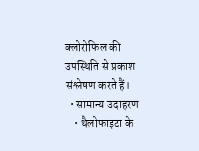क्लोरोफिल की उपस्थिति से प्रकाश संश्लेषण करते हैं।
  • सामान्य उदाहरण
    • थैलोफाइटा के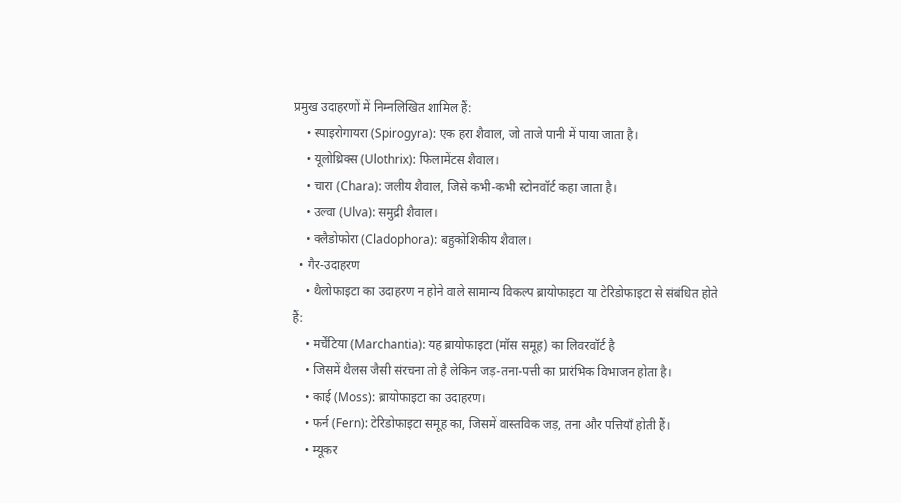प्रमुख उदाहरणों में निम्नलिखित शामिल हैं:
    • स्पाइरोगायरा (Spirogyra): एक हरा शैवाल, जो ताजे पानी में पाया जाता है।
    • यूलोथ्रिक्स (Ulothrix): फिलामेंटस शैवाल।
    • चारा (Chara): जलीय शैवाल, जिसे कभी-कभी स्टोनवॉर्ट कहा जाता है।
    • उल्वा (Ulva): समुद्री शैवाल।
    • क्लैडोफोरा (Cladophora): बहुकोशिकीय शैवाल।
  • गैर-उदाहरण
    • थैलोफाइटा का उदाहरण न होने वाले सामान्य विकल्प ब्रायोफाइटा या टेरिडोफाइटा से संबंधित होते हैं:
    • मर्चेंटिया (Marchantia): यह ब्रायोफाइटा (मॉस समूह) का लिवरवॉर्ट है
    • जिसमें थैलस जैसी संरचना तो है लेकिन जड़-तना-पत्ती का प्रारंभिक विभाजन होता है।
    • काई (Moss): ब्रायोफाइटा का उदाहरण।
    • फर्न (Fern): टेरिडोफाइटा समूह का, जिसमें वास्तविक जड़, तना और पत्तियाँ होती हैं।
    • म्यूकर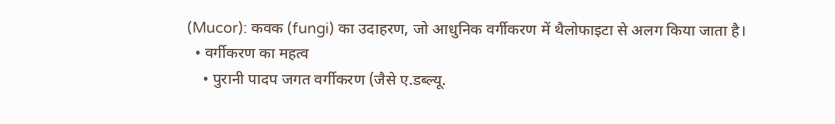(Mucor): कवक (fungi) का उदाहरण, जो आधुनिक वर्गीकरण में थैलोफाइटा से अलग किया जाता है।
  • वर्गीकरण का महत्व
    • पुरानी पादप जगत वर्गीकरण (जैसे ए.डब्ल्यू.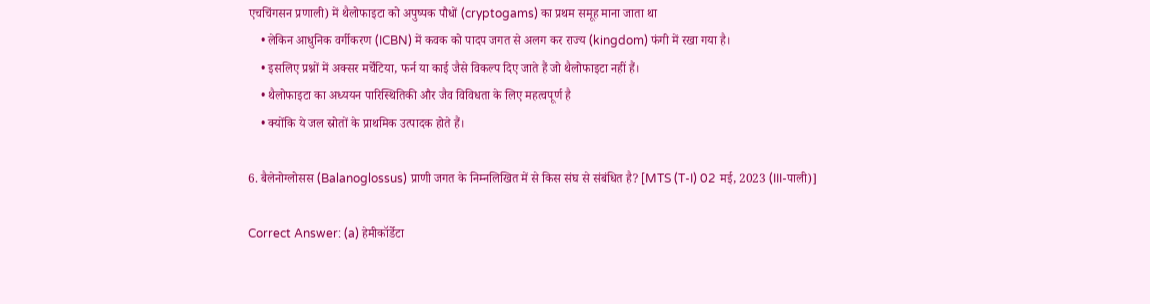एचचिंगसन प्रणाली) में थैलोफाइटा को अपुष्पक पौधों (cryptogams) का प्रथम समूह माना जाता था
    • लेकिन आधुनिक वर्गीकरण (ICBN) में कवक को पादप जगत से अलग कर राज्य (kingdom) फंगी में रखा गया है।
    • इसलिए प्रश्नों में अक्सर मर्चेंटिया, फर्न या काई जैसे विकल्प दिए जाते हैं जो थैलोफाइटा नहीं हैं।
    • थैलोफाइटा का अध्ययन पारिस्थितिकी और जैव विविधता के लिए महत्वपूर्ण है
    • क्योंकि ये जल स्रोतों के प्राथमिक उत्पादक होते हैं।

6. बैलेनोग्लोसस (Balanoglossus) प्राणी जगत के निम्नलिखित में से किस संघ से संबंधित है? [MTS (T-I) 02 मई, 2023 (III-पाली)]

Correct Answer: (a) हेमीकॉर्डेटा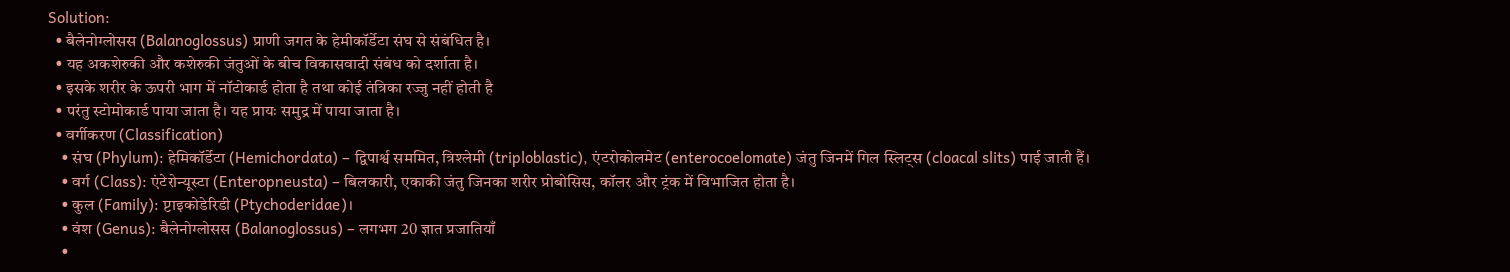Solution:
  • बैलेनोग्लोसस (Balanoglossus) प्राणी जगत के हेमीकॉर्डेटा संघ से संबंधित है।
  • यह अकशेरुकी और कशेरुकी जंतुओं के बीच विकासवादी संबंध को दर्शाता है।
  • इसके शरीर के ऊपरी भाग में नॉटोकार्ड होता है तथा कोई तंत्रिका रज्जु नहीं होती है
  • परंतु स्टोमोकार्ड पाया जाता है। यह प्रायः समुद्र में पाया जाता है।
  • वर्गीकरण (Classification)
    • संघ (Phylum): हेमिकॉर्डेटा (Hemichordata) – द्विपार्श्व सममित, त्रिश्लेमी (triploblastic), एंटरोकोलमेट (enterocoelomate) जंतु जिनमें गिल स्लिट्स (cloacal slits) पाई जाती हैं।
    • वर्ग (Class): एंटेरोन्यूस्टा (Enteropneusta) – बिलकारी, एकाकी जंतु जिनका शरीर प्रोबोसिस, कॉलर और ट्रंक में विभाजित होता है।
    • कुल (Family): प्टाइकोडेरिडी (Ptychoderidae)।
    • वंश (Genus): बैलेनोग्लोसस (Balanoglossus) – लगभग 20 ज्ञात प्रजातियाँ
    •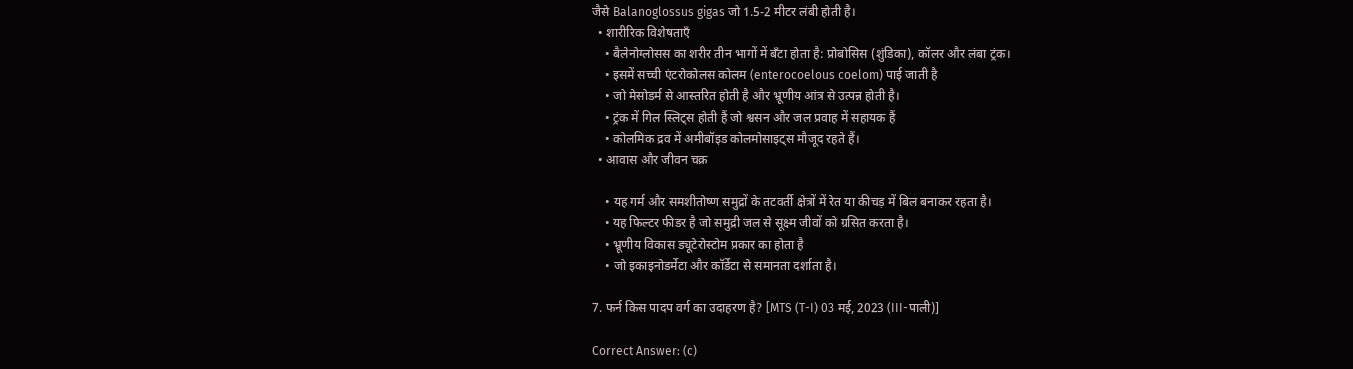जैसे Balanoglossus gigas जो 1.5-2 मीटर लंबी होती है।
  • शारीरिक विशेषताएँ
    • बैलेनोग्लोसस का शरीर तीन भागों में बँटा होता है: प्रोबोसिस (शुंडिका), कॉलर और लंबा ट्रंक।
    • इसमें सच्ची एंटरोकोलस कोलम (enterocoelous coelom) पाई जाती है
    • जो मेसोडर्म से आस्तरित होती है और भ्रूणीय आंत्र से उत्पन्न होती है।
    • ट्रंक में गिल स्लिट्स होती हैं जो श्वसन और जल प्रवाह में सहायक हैं
    • कोलमिक द्रव में अमीबॉइड कोलमोसाइट्स मौजूद रहते हैं।
  • आवास और जीवन चक्र

    • यह गर्म और समशीतोष्ण समुद्रों के तटवर्ती क्षेत्रों में रेत या कीचड़ में बिल बनाकर रहता है।
    • यह फिल्टर फीडर है जो समुद्री जल से सूक्ष्म जीवों को ग्रसित करता है।
    • भ्रूणीय विकास ड्यूटेरोस्टोम प्रकार का होता है
    • जो इकाइनोडर्मेटा और कॉर्डेटा से समानता दर्शाता है।

7. फर्न किस पादप वर्ग का उदाहरण है? [MTS (T-I) 03 मई, 2023 (III-पाली)]

Correct Answer: (c)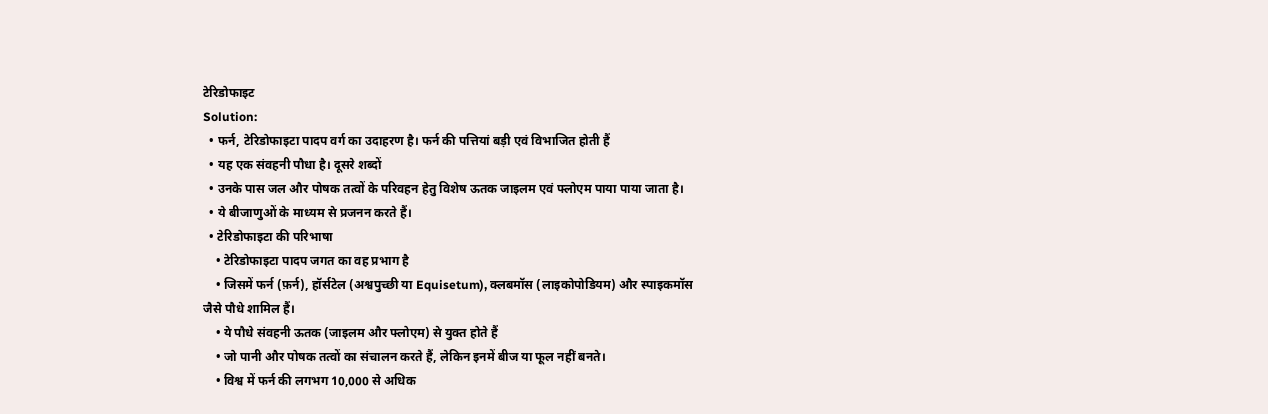टेरिडोफाइट
Solution:
  • फर्न, टेरिडोफाइटा पादप वर्ग का उदाहरण है। फर्न की पत्तियां बड़ी एवं विभाजित होती हैं
  • यह एक संवहनी पौधा है। दूसरे शब्दों
  • उनके पास जल और पोषक तत्वों के परिवहन हेतु विशेष ऊतक जाइलम एवं फ्लोएम पाया पाया जाता है।
  • ये बीजाणुओं के माध्यम से प्रजनन करते हैं।
  • टेरिडोफाइटा की परिभाषा
    • टेरिडोफाइटा पादप जगत का वह प्रभाग है
    • जिसमें फर्न (फ़र्न), हॉर्सटेल (अश्वपुच्छी या Equisetum), क्लबमॉस (लाइकोपोडियम) और स्पाइकमॉस जैसे पौधे शामिल हैं।
    • ये पौधे संवहनी ऊतक (जाइलम और फ्लोएम) से युक्त होते हैं
    • जो पानी और पोषक तत्वों का संचालन करते हैं, लेकिन इनमें बीज या फूल नहीं बनते।
    • विश्व में फर्न की लगभग 10,000 से अधिक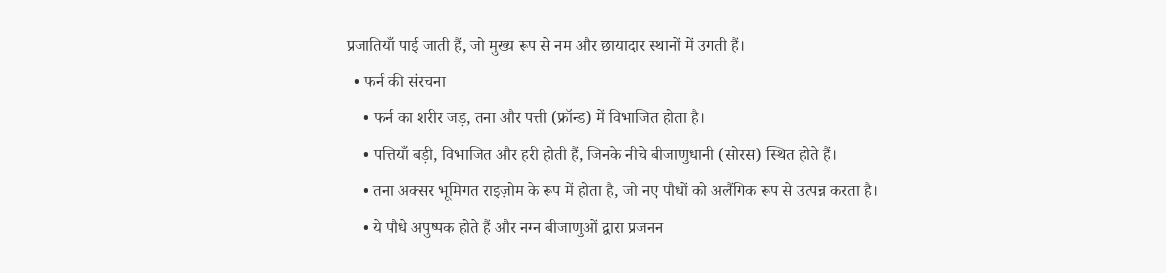प्रजातियाँ पाई जाती हैं, जो मुख्य रूप से नम और छायादार स्थानों में उगती हैं।
  • फर्न की संरचना
    • फर्न का शरीर जड़, तना और पत्ती (फ्रॉन्ड) में विभाजित होता है।
    • पत्तियाँ बड़ी, विभाजित और हरी होती हैं, जिनके नीचे बीजाणुधानी (सोरस) स्थित होते हैं।
    • तना अक्सर भूमिगत राइज़ोम के रूप में होता है, जो नए पौधों को अलैंगिक रूप से उत्पन्न करता है।
    • ये पौधे अपुष्पक होते हैं और नग्न बीजाणुओं द्वारा प्रजनन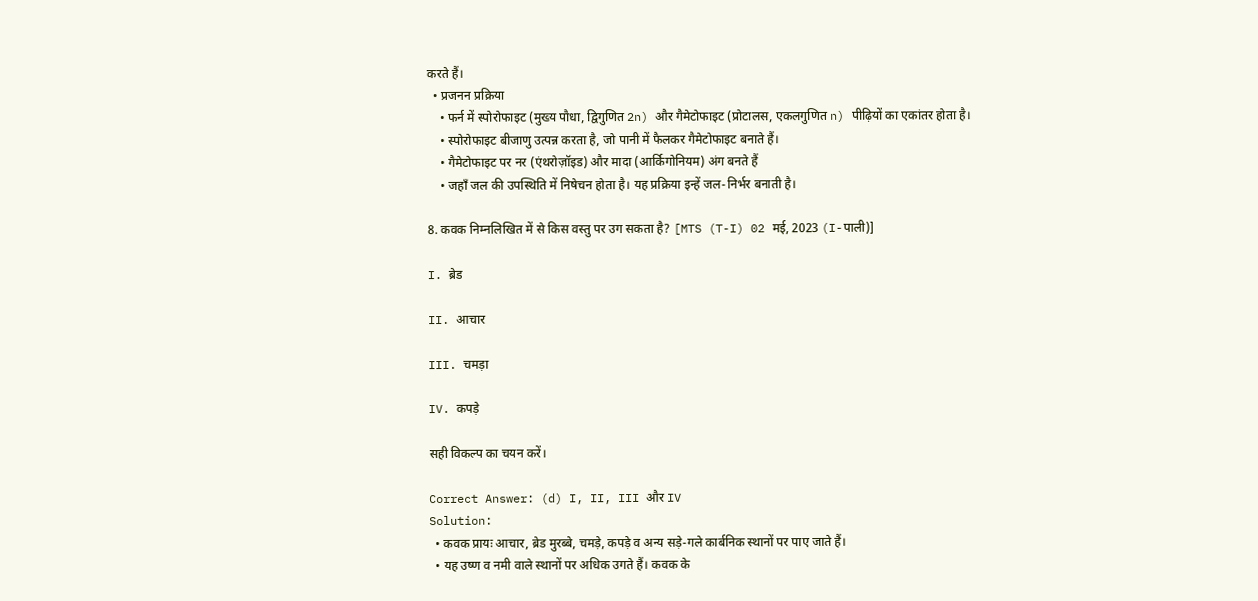करते हैं।
  • प्रजनन प्रक्रिया
    • फर्न में स्पोरोफाइट (मुख्य पौधा, द्विगुणित 2n) और गैमेटोफाइट (प्रोटालस, एकलगुणित n) पीढ़ियों का एकांतर होता है।
    • स्पोरोफाइट बीजाणु उत्पन्न करता है, जो पानी में फैलकर गैमेटोफाइट बनाते हैं।
    • गैमेटोफाइट पर नर (एंथरोज़ॉइड) और मादा (आर्किगोनियम) अंग बनते हैं
    • जहाँ जल की उपस्थिति में निषेचन होता है। यह प्रक्रिया इन्हें जल-निर्भर बनाती है।

8. कवक निम्नलिखित में से किस वस्तु पर उग सकता है? [MTS (T-I) 02 मई, 2023 (I-पाली)]

I. ब्रेड

II. आचार

III. चमड़ा

IV. कपड़े

सही विकल्प का चयन करें।

Correct Answer: (d) I, II, III और IV
Solution:
  • कवक प्रायः आचार, ब्रेड मुरब्बे, चमड़े, कपड़े व अन्य सड़े-गले कार्बनिक स्थानों पर पाए जाते हैं।
  • यह उष्ण व नमी वाले स्थानों पर अधिक उगते हैं। कवक के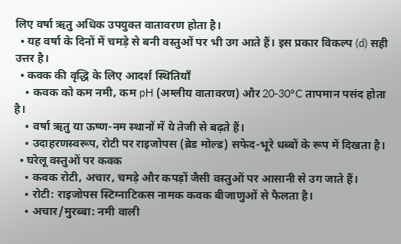लिए वर्षा ऋतु अधिक उपयुक्त वातावरण होता है।
  • यह वर्षा के दिनों में चमड़े से बनी वस्तुओं पर भी उग आते हैं। इस प्रकार विकल्प (d) सही उत्तर है।
  • कवक की वृद्धि के लिए आदर्श स्थितियाँ
    • कवक को कम नमी, कम pH (अम्लीय वातावरण) और 20-30°C तापमान पसंद होता है।
    • वर्षा ऋतु या ऊष्ण-नम स्थानों में ये तेजी से बढ़ते हैं।
    • उदाहरणस्वरूप, रोटी पर राइजोपस (ब्रेड मोल्ड) सफेद-भूरे धब्बों के रूप में दिखता है।
  • घरेलू वस्तुओं पर कवक
    • कवक रोटी, अचार, चमड़े और कपड़ों जैसी वस्तुओं पर आसानी से उग जाते हैं।
    • रोटी: राइजोपस स्टिग्नाटिकस नामक कवक बीजाणुओं से फैलता है।
    • अचार/मुरब्बा: नमी वाली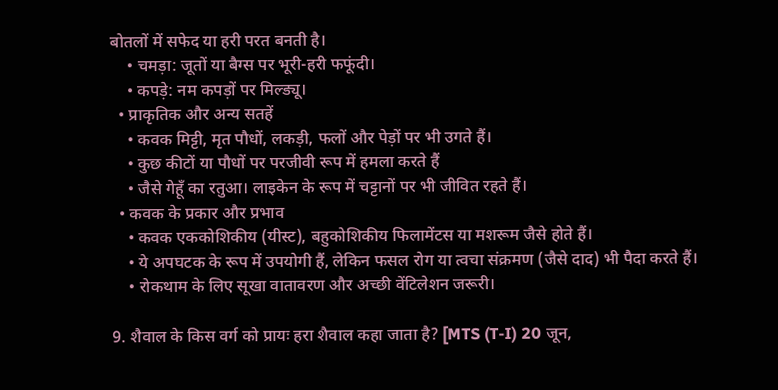बोतलों में सफेद या हरी परत बनती है।
    • चमड़ा: जूतों या बैग्स पर भूरी-हरी फफूंदी।
    • कपड़े: नम कपड़ों पर मिल्ड्यू।
  • प्राकृतिक और अन्य सतहें
    • कवक मिट्टी, मृत पौधों, लकड़ी, फलों और पेड़ों पर भी उगते हैं।
    • कुछ कीटों या पौधों पर परजीवी रूप में हमला करते हैं
    • जैसे गेहूँ का रतुआ। लाइकेन के रूप में चट्टानों पर भी जीवित रहते हैं।
  • कवक के प्रकार और प्रभाव
    • कवक एककोशिकीय (यीस्ट), बहुकोशिकीय फिलामेंटस या मशरूम जैसे होते हैं।
    • ये अपघटक के रूप में उपयोगी हैं, लेकिन फसल रोग या त्वचा संक्रमण (जैसे दाद) भी पैदा करते हैं।
    • रोकथाम के लिए सूखा वातावरण और अच्छी वेंटिलेशन जरूरी।

9. शैवाल के किस वर्ग को प्रायः हरा शैवाल कहा जाता है? [MTS (T-I) 20 जून,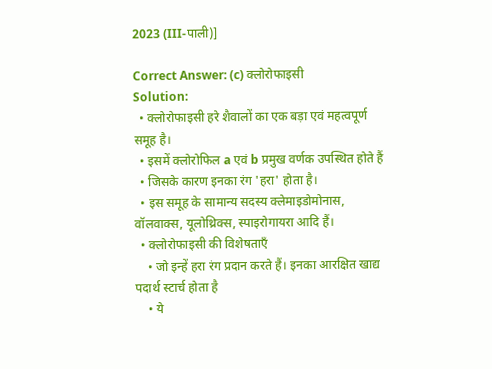2023 (III-पाली)]

Correct Answer: (c) क्लोरोफाइसी
Solution:
  • क्लोरोफाइसी हरे शैवालों का एक बड़ा एवं महत्वपूर्ण समूह है।
  • इसमें क्लोरोफिल a एवं b प्रमुख वर्णक उपस्थित होते हैं
  • जिसके कारण इनका रंग 'हरा' होता है।
  • इस समूह के सामान्य सदस्य क्लेमाइडोमोनास, वॉलवाक्स, यूलोथ्रिक्स, स्पाइरोगायरा आदि हैं।
  • क्लोरोफाइसी की विशेषताएँ
    • जो इन्हें हरा रंग प्रदान करते हैं। इनका आरक्षित खाद्य पदार्थ स्टार्च होता है
    • ये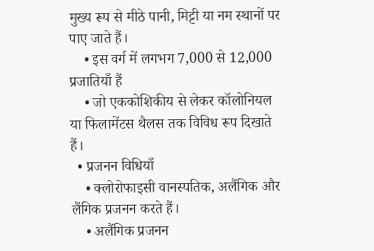मुख्य रूप से मीठे पानी, मिट्टी या नम स्थानों पर पाए जाते हैं।
    • इस वर्ग में लगभग 7,000 से 12,000 प्रजातियाँ हैं
    • जो एककोशिकीय से लेकर कॉलोनियल या फिलामेंटस थैलस तक विविध रूप दिखाते हैं।
  • प्रजनन विधियाँ
    • क्लोरोफाइसी वानस्पतिक, अलैंगिक और लैंगिक प्रजनन करते हैं।
    • अलैंगिक प्रजनन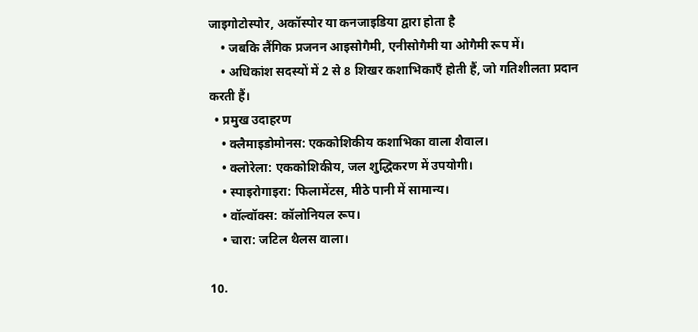जाइगोटोस्पोर, अकॉस्पोर या कनजाइडिया द्वारा होता है
    • जबकि लैंगिक प्रजनन आइसोगैमी, एनीसोगैमी या ओगैमी रूप में।
    • अधिकांश सदस्यों में 2 से 8 शिखर कशाभिकाएँ होती हैं, जो गतिशीलता प्रदान करती हैं।
  • प्रमुख उदाहरण
    • क्लैमाइडोमोनस: एककोशिकीय कशाभिका वाला शैवाल।
    • क्लोरेला: एककोशिकीय, जल शुद्धिकरण में उपयोगी।
    • स्पाइरोगाइरा: फिलामेंटस, मीठे पानी में सामान्य।
    • वॉल्वॉक्स: कॉलोनियल रूप।
    • चारा: जटिल थैलस वाला।

10.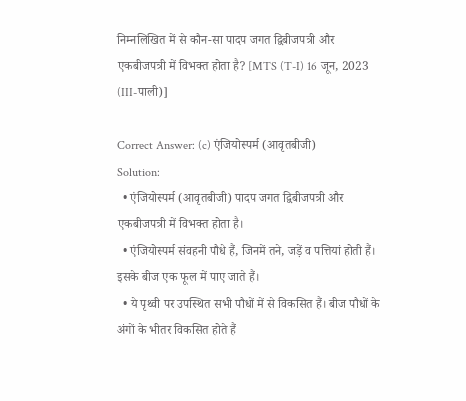निम्नलिखित में से कौन-सा पादप जगत द्विबीजपत्री और एकबीजपत्री में विभक्त होता है? [MTS (T-I) 16 जून, 2023 (III-पाली)]

Correct Answer: (c) एंजियोस्पर्म (आवृतबीजी)
Solution:
  • एंजियोस्पर्म (आवृतबीजी) पादप जगत द्विबीजपत्री और एकबीजपत्री में विभक्त होता है।
  • एंजियोस्पर्म संवहनी पौधे हैं, जिनमें तने, जड़ें व पत्तियां होती हैं। इसके बीज एक फूल में पाए जाते हैं।
  • ये पृथ्वी पर उपस्थित सभी पौधों में से विकसित हैं। बीज पौधों के अंगों के भीतर विकसित होते हैं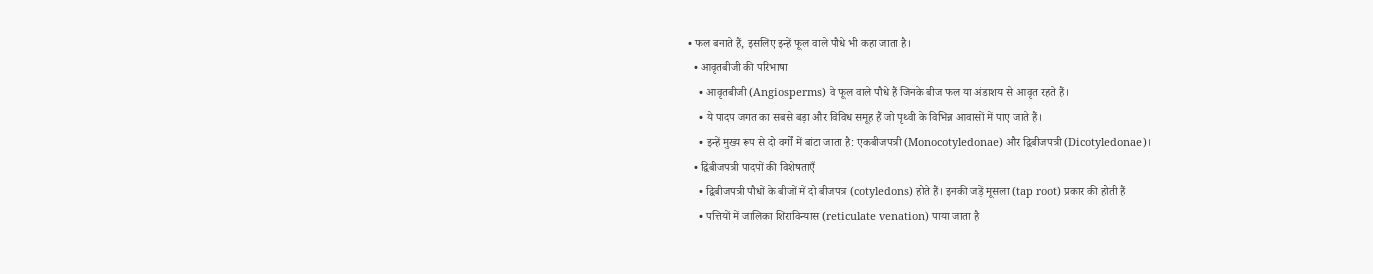• फल बनाते हैं, इसलिए इन्हें फूल वाले पौधे भी कहा जाता है।
  • आवृतबीजी की परिभाषा
    • आवृतबीजी (Angiosperms) वे फूल वाले पौधे हैं जिनके बीज फल या अंडाशय से आवृत रहते हैं।
    • ये पादप जगत का सबसे बड़ा और विविध समूह हैं जो पृथ्वी के विभिन्न आवासों में पाए जाते हैं।
    • इन्हें मुख्य रूप से दो वर्गों में बांटा जाता है: एकबीजपत्री (Monocotyledonae) और द्विबीजपत्री (Dicotyledonae)।
  • द्विबीजपत्री पादपों की विशेषताएँ
    • द्विबीजपत्री पौधों के बीजों में दो बीजपत्र (cotyledons) होते हैं। इनकी जड़ें मूसला (tap root) प्रकार की होती हैं
    • पत्तियों में जालिका शिराविन्यास (reticulate venation) पाया जाता है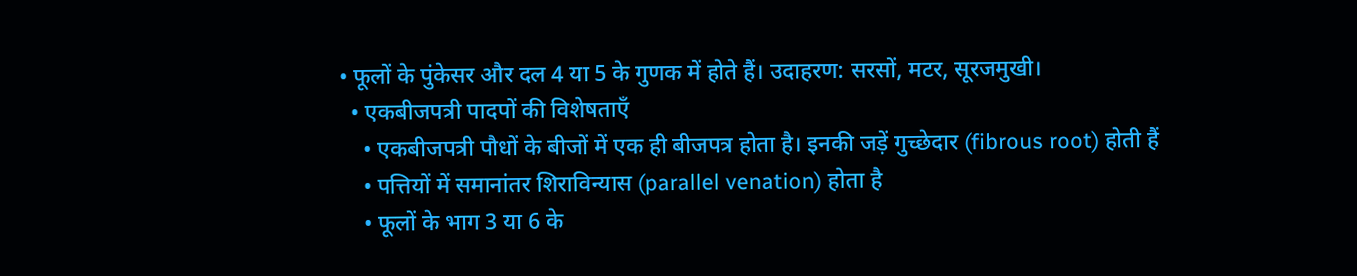• फूलों के पुंकेसर और दल 4 या 5 के गुणक में होते हैं। उदाहरण: सरसों, मटर, सूरजमुखी।
  • एकबीजपत्री पादपों की विशेषताएँ
    • एकबीजपत्री पौधों के बीजों में एक ही बीजपत्र होता है। इनकी जड़ें गुच्छेदार (fibrous root) होती हैं
    • पत्तियों में समानांतर शिराविन्यास (parallel venation) होता है
    • फूलों के भाग 3 या 6 के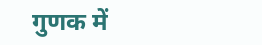गुणक में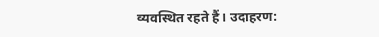व्यवस्थित रहते हैं। उदाहरण: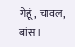गेहूं, चावल, बांस।